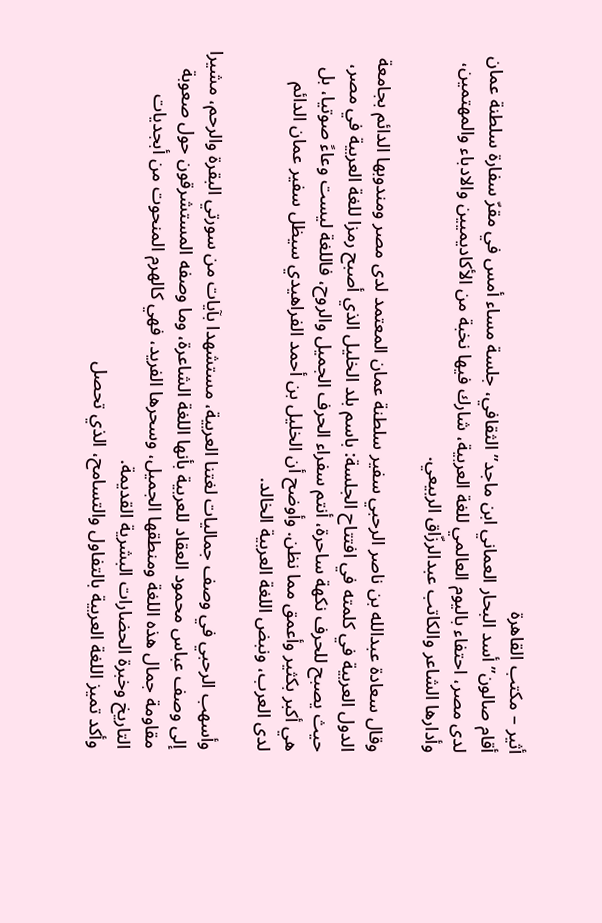أثير – مكتب القاهرة
أقام صالون” أسد البحار العماني ابن ماجد” الثقافي، جلسة مساء أمس في مقرّ سفارة سلطنة عمان لدى مصر، احتفاء باليوم العالمي للغة العربية، شارك فيها نخبة من الأكاديميين والادباء والمهتمين، وأدارها الشاعر والكاتب عبدالرزّاق الربيعي.

وقال سعادة عبدالله بن ناصر الرحبي سفير سلطنة عمان المعتمد لدى مصر ومندوبها الدائم بجامعة الدول العربية في كلمته في افتتاح الجلسة: باسم بلد الخليل الذي أصبح رمزا للغة العربية في مصر، حيث يصبح للحرف نكهة ساحرة، أنتم سفراء الحرف الجميل والروح، فاللغة ليست وعاءً صوتيا، بل هي أكبر بكثير وأعمق مما نظن. وأوضح أن الخليل بن أحمد الفراهيدي سيظل سفير عمان الدائم لدى العرب، ونبض اللغة العربية الخالد.

وأسهب الرحبي في وصف جماليات لغتنا العربية، مستشهدا بآيات من سورتي البقرة والرحم، مشيرا إلى وصف عباس محمود العقاد للعربية بأنها اللغة الشاعرة، وما وصفه المستشرقون حول صعوبة مقاومة جمال هذه اللغة ومنطقها الجميل، وسحرها الفريد، فهي كالهرم المنحوت من أبجديات التاريخ وخبرة الحضارات البشرية القديمة.
وأكد تميز اللغة العربية بالتفاول والتسامح، الذي تحصل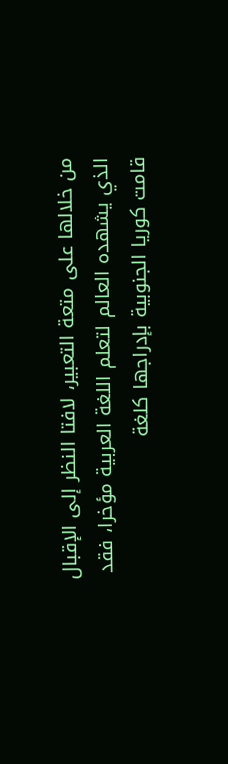من خلالها على متعة التعبير، لافتا النظر إلى الإقبال الذي يشهده العالم لتعلم اللغة العربية مؤخرا، فقد قامت كوريا الجنوبية بإدراجها كلغة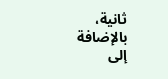ثانية، بالإضافة إلى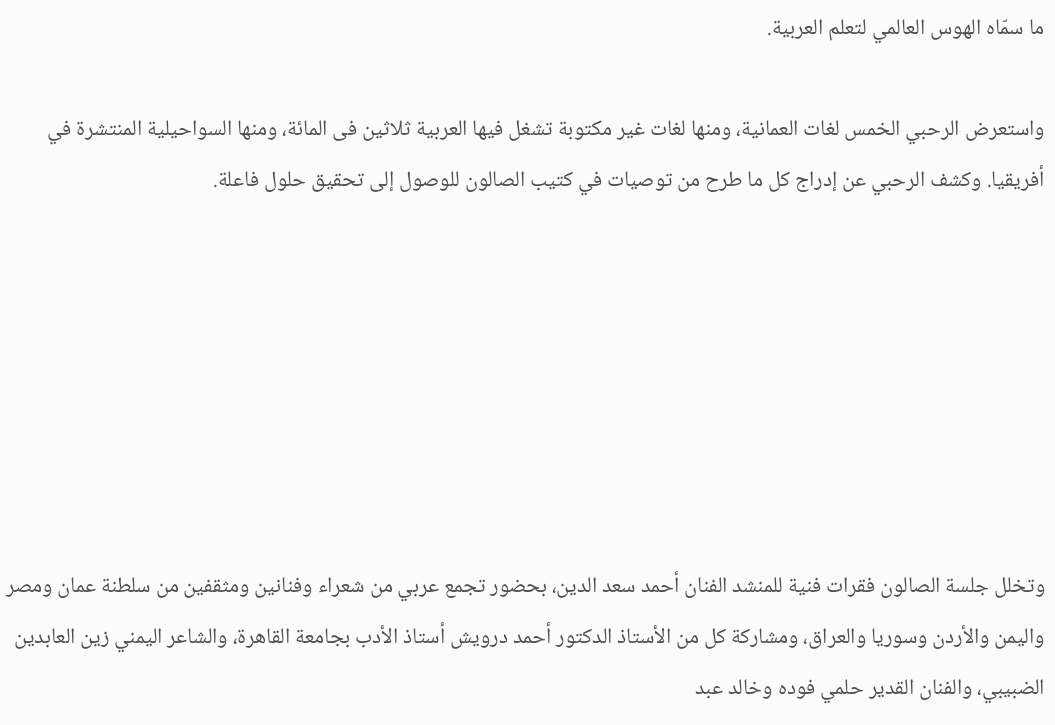ما سمّاه الهوس العالمي لتعلم العربية.

واستعرض الرحبي الخمس لغات العمانية، ومنها لغات غير مكتوبة تشغل فيها العربية ثلاثين فى المائة، ومنها السواحيلية المنتشرة في أفريقيا. وكشف الرحبي عن إدراج كل ما طرح من توصيات في كتيب الصالون للوصول إلى تحقيق حلول فاعلة.







وتخلل جلسة الصالون فقرات فنية للمنشد الفنان أحمد سعد الدين، بحضور تجمع عربي من شعراء وفنانين ومثقفين من سلطنة عمان ومصر واليمن والأردن وسوريا والعراق، ومشاركة كل من الأستاذ الدكتور أحمد درويش أستاذ الأدب بجامعة القاهرة، والشاعر اليمني زين العابدين الضبيبي، والفنان القدير حلمي فوده وخالد عبد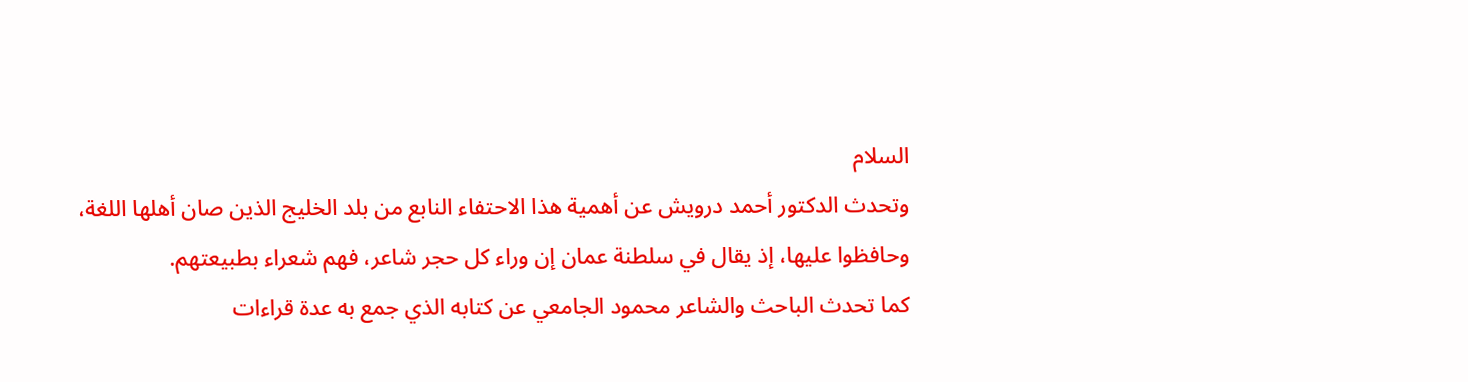السلام
وتحدث الدكتور أحمد درويش عن أهمية هذا الاحتفاء النابع من بلد الخليج الذين صان أهلها اللغة، وحافظوا عليها، إذ يقال في سلطنة عمان إن وراء كل حجر شاعر، فهم شعراء بطبيعتهم.
كما تحدث الباحث والشاعر محمود الجامعي عن كتابه الذي جمع به عدة قراءات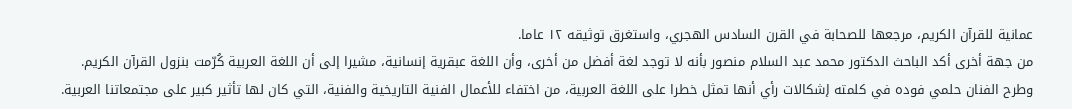عمانية للقرآن الكريم، مرجعها للصحابة في القرن السادس الهجري، واستغرق توثيقه ١٢ عاما.
من جهة أخرى أكد الباحث الدكتور محمد عبد السلام منصور بأنه لا توجد لغة أفضل من أخرى، وأن اللغة عبقرية إنسانية، مشيرا إلى أن اللغة العربية كُرّمت بنزول القرآن الكريم.
وطرح الفنان حلمي فوده في كلمته إشكالات رأي أنها تمثل خطرا على اللغة العربية، من اختفاء للأعمال الفنية التاريخية والفنية، التي كان لها تأثير كبير على مجتمعاتنا العربية.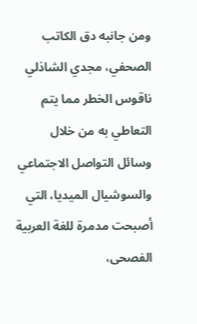ومن جانبه دق الكاتب الصحفي، مجدي الشاذلي ناقوس الخطر مما يتم التعاطي به من خلال وسائل التواصل الاجتماعي والسوشيال الميديا، التي أصبحت مدمرة للغة العربية الفصحى،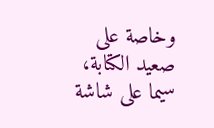وخاصة على صعيد الكتابة، سيما على شاشة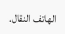الهاتف النقال.